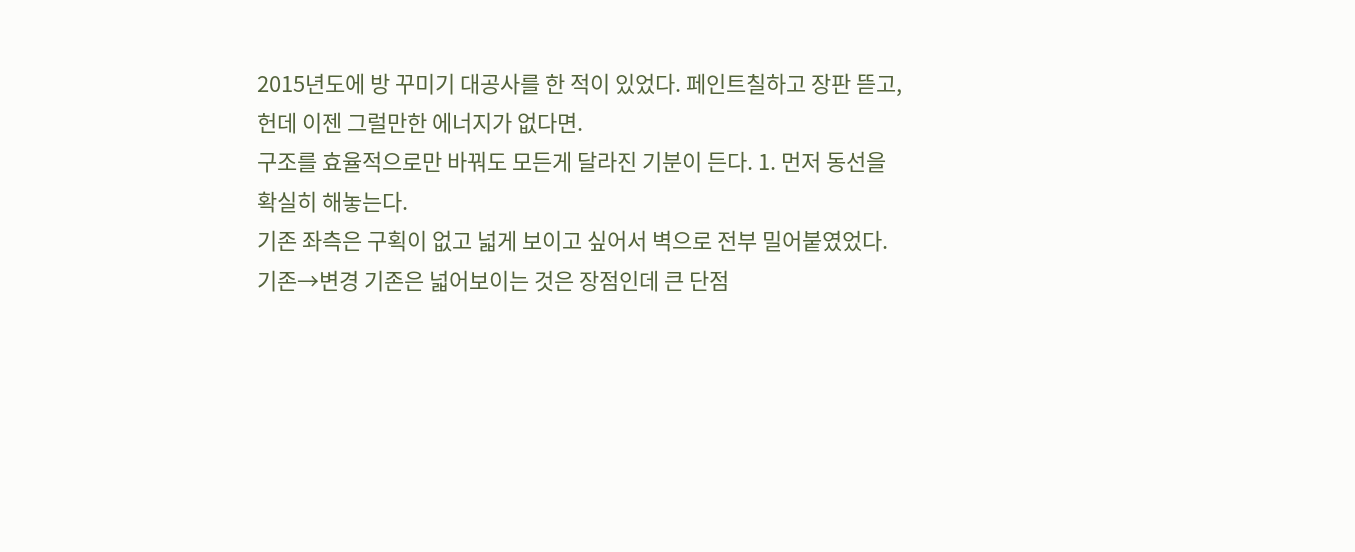2015년도에 방 꾸미기 대공사를 한 적이 있었다. 페인트칠하고 장판 뜯고, 헌데 이젠 그럴만한 에너지가 없다면.
구조를 효율적으로만 바꿔도 모든게 달라진 기분이 든다. 1. 먼저 동선을 확실히 해놓는다.
기존 좌측은 구획이 없고 넓게 보이고 싶어서 벽으로 전부 밀어붙였었다. 기존→변경 기존은 넓어보이는 것은 장점인데 큰 단점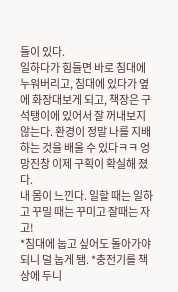들이 있다.
일하다가 힘들면 바로 침대에 누워버리고, 침대에 있다가 옆에 화장대보게 되고, 책장은 구석탱이에 있어서 잘 꺼내보지 않는다. 환경이 정말 나를 지배하는 것을 배울 수 있다ㅋㅋ 엉망진창 이제 구획이 확실해 졌다.
내 몸이 느낀다. 일할 때는 일하고 꾸밀 때는 꾸미고 잘때는 자고!
*침대에 눕고 싶어도 돌아가야되니 덜 눕게 됌. *충전기를 책상에 두니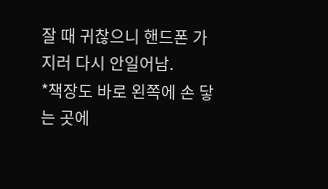잘 때 귀찮으니 핸드폰 가지러 다시 안일어남.
*책장도 바로 왼쪽에 손 닿는 곳에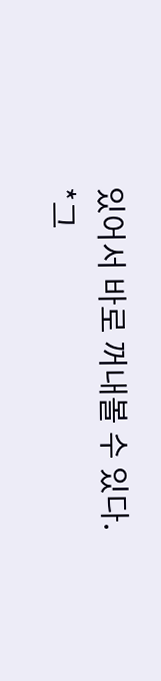있어서 바로 꺼내볼 수 있다. *그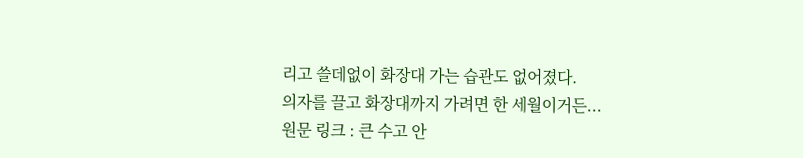리고 쓸데없이 화장대 가는 습관도 없어졌다.
의자를 끌고 화장대까지 가려면 한 세월이거든...
원문 링크 : 큰 수고 안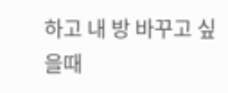하고 내 방 바꾸고 싶을때